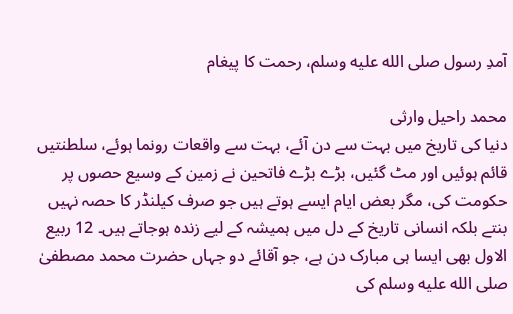آمدِ رسول صلى الله عليه وسلم، رحمت کا پیغام

محمد راحیل وارثی
دنیا کی تاریخ میں بہت سے دن آئے، بہت سے واقعات رونما ہوئے، سلطنتیں قائم ہوئیں اور مٹ گئیں، بڑے بڑے فاتحین نے زمین کے وسیع حصوں پر حکومت کی، مگر بعض ایام ایسے ہوتے ہیں جو صرف کیلنڈر کا حصہ نہیں بنتے بلکہ انسانی تاریخ کے دل میں ہمیشہ کے لیے زندہ ہوجاتے ہیں۔ 12 ربیع الاول بھی ایسا ہی مبارک دن ہے، جو آقائے دو جہاں حضرت محمد مصطفیٰ صلى الله عليه وسلم کی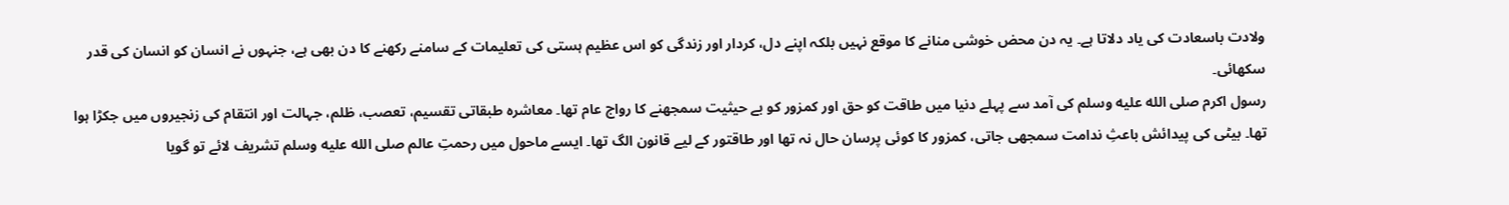ولادت باسعادت کی یاد دلاتا ہے۔ یہ دن محض خوشی منانے کا موقع نہیں بلکہ اپنے دل، کردار اور زندگی کو اس عظیم ہستی کی تعلیمات کے سامنے رکھنے کا دن بھی ہے، جنہوں نے انسان کو انسان کی قدر سکھائی۔
رسول اکرم صلى الله عليه وسلم کی آمد سے پہلے دنیا میں طاقت کو حق اور کمزور کو بے حیثیت سمجھنے کا رواج عام تھا۔ معاشرہ طبقاتی تقسیم، تعصب، ظلم، جہالت اور انتقام کی زنجیروں میں جکڑا ہوا تھا۔ بیٹی کی پیدائش باعثِ ندامت سمجھی جاتی، کمزور کا کوئی پرسان حال نہ تھا اور طاقتور کے لیے قانون الگ تھا۔ ایسے ماحول میں رحمتِ عالم صلى الله عليه وسلم تشریف لائے تو گویا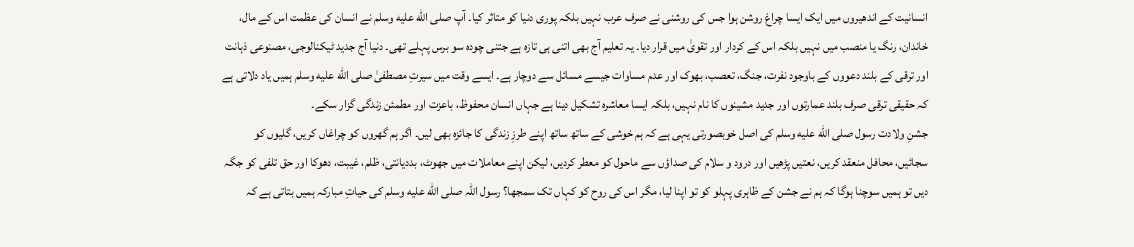انسانیت کے اندھیروں میں ایک ایسا چراغ روشن ہوا جس کی روشنی نے صرف عرب نہیں بلکہ پوری دنیا کو متاثر کیا۔ آپ صلى الله عليه وسلم نے انسان کی عظمت اس کے مال، خاندان، رنگ یا منصب میں نہیں بلکہ اس کے کردار اور تقویٰ میں قرار دیا۔ یہ تعلیم آج بھی اتنی ہی تازہ ہے جتنی چودہ سو برس پہلے تھی۔ دنیا آج جدید ٹیکنالوجی، مصنوعی ذہانت اور ترقی کے بلند دعووں کے باوجود نفرت، جنگ، تعصب، بھوک اور عدم مساوات جیسے مسائل سے دوچار ہے۔ ایسے وقت میں سیرتِ مصطفیٰ صلى الله عليه وسلم ہمیں یاد دلاتی ہے کہ حقیقی ترقی صرف بلند عمارتوں اور جدید مشینوں کا نام نہیں، بلکہ ایسا معاشرہ تشکیل دینا ہے جہاں انسان محفوظ، باعزت اور مطمئن زندگی گزار سکے۔
جشنِ ولادت رسول صلى الله عليه وسلم کی اصل خوبصورتی یہی ہے کہ ہم خوشی کے ساتھ ساتھ اپنے طرزِ زندگی کا جائزہ بھی لیں۔ اگر ہم گھروں کو چراغاں کریں، گلیوں کو سجائیں، محافل منعقد کریں، نعتیں پڑھیں اور درود و سلام کی صداؤں سے ماحول کو معطر کردیں، لیکن اپنے معاملات میں جھوٹ، بددیانتی، ظلم، غیبت، دھوکا اور حق تلفی کو جگہ دیں تو ہمیں سوچنا ہوگا کہ ہم نے جشن کے ظاہری پہلو کو تو اپنا لیا، مگر اس کی روح کو کہاں تک سمجھا؟ رسول اللہ صلى الله عليه وسلم کی حیاتِ مبارکہ ہمیں بتاتی ہے کہ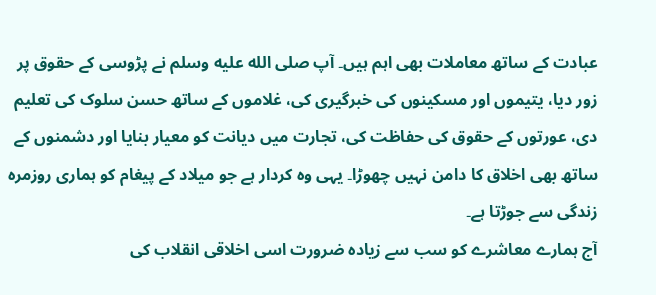عبادت کے ساتھ معاملات بھی اہم ہیں۔ آپ صلى الله عليه وسلم نے پڑوسی کے حقوق پر زور دیا، یتیموں اور مسکینوں کی خبرگیری کی، غلاموں کے ساتھ حسن سلوک کی تعلیم دی، عورتوں کے حقوق کی حفاظت کی، تجارت میں دیانت کو معیار بنایا اور دشمنوں کے ساتھ بھی اخلاق کا دامن نہیں چھوڑا۔ یہی وہ کردار ہے جو میلاد کے پیغام کو ہماری روزمرہ زندگی سے جوڑتا ہے۔
آج ہمارے معاشرے کو سب سے زیادہ ضرورت اسی اخلاقی انقلاب کی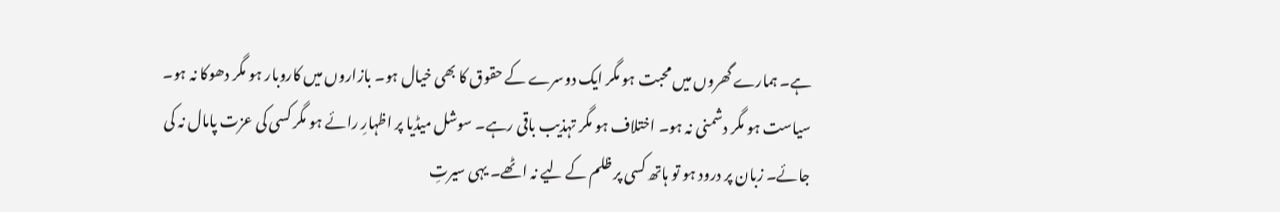ہے۔ ہمارے گھروں میں محبت ہو مگر ایک دوسرے کے حقوق کا بھی خیال ہو۔ بازاروں میں کاروبار ہو مگر دھوکا نہ ہو۔ سیاست ہو مگر دشمنی نہ ہو۔ اختلاف ہو مگر تہذیب باقی رہے۔ سوشل میڈیا پر اظہارِ رائے ہو مگر کسی کی عزت پامال نہ کی جائے۔ زبان پر درود ہو تو ہاتھ کسی پر ظلم کے لیے نہ اٹھے۔ یہی سیرتِ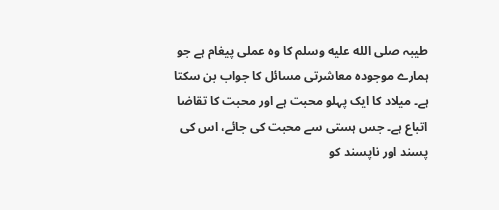طیبہ صلى الله عليه وسلم کا وہ عملی پیغام ہے جو ہمارے موجودہ معاشرتی مسائل کا جواب بن سکتا ہے۔ میلاد کا ایک پہلو محبت ہے اور محبت کا تقاضا اتباع ہے۔ جس ہستی سے محبت کی جائے، اس کی پسند اور ناپسند کو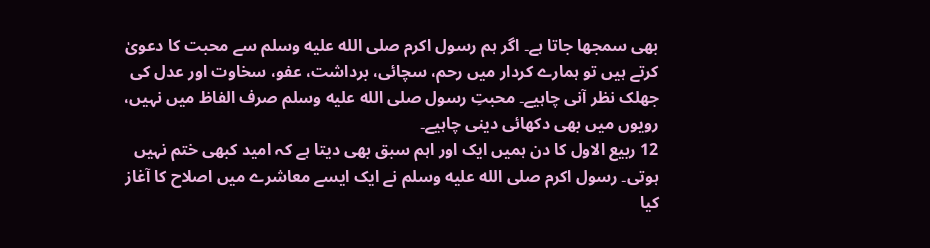بھی سمجھا جاتا ہے۔ اگر ہم رسول اکرم صلى الله عليه وسلم سے محبت کا دعویٰ کرتے ہیں تو ہمارے کردار میں رحم، سچائی، برداشت، عفو، سخاوت اور عدل کی جھلک نظر آنی چاہیے۔ محبتِ رسول صلى الله عليه وسلم صرف الفاظ میں نہیں، رویوں میں بھی دکھائی دینی چاہیے۔
12 ربیع الاول کا دن ہمیں ایک اور اہم سبق بھی دیتا ہے کہ امید کبھی ختم نہیں ہوتی۔ رسول اکرم صلى الله عليه وسلم نے ایک ایسے معاشرے میں اصلاح کا آغاز کیا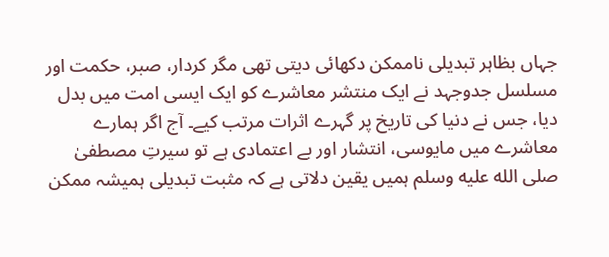جہاں بظاہر تبدیلی ناممکن دکھائی دیتی تھی مگر کردار، صبر، حکمت اور مسلسل جدوجہد نے ایک منتشر معاشرے کو ایک ایسی امت میں بدل دیا، جس نے دنیا کی تاریخ پر گہرے اثرات مرتب کیے۔ آج اگر ہمارے معاشرے میں مایوسی، انتشار اور بے اعتمادی ہے تو سیرتِ مصطفیٰ صلى الله عليه وسلم ہمیں یقین دلاتی ہے کہ مثبت تبدیلی ہمیشہ ممکن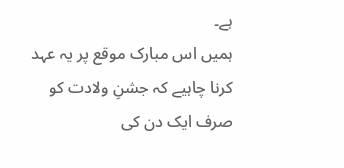ہے۔
ہمیں اس مبارک موقع پر یہ عہد کرنا چاہیے کہ جشنِ ولادت کو صرف ایک دن کی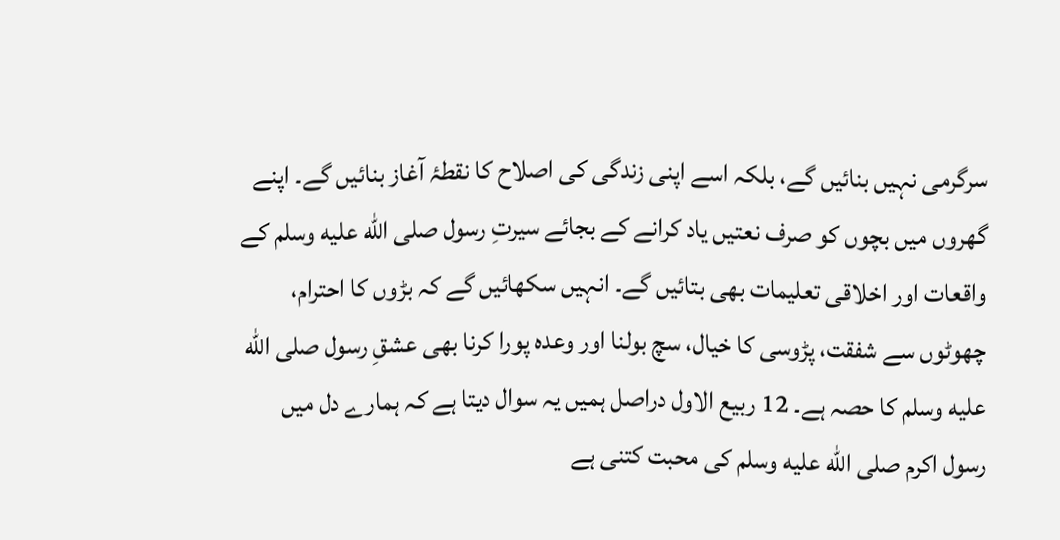سرگرمی نہیں بنائیں گے، بلکہ اسے اپنی زندگی کی اصلاح کا نقطۂ آغاز بنائیں گے۔ اپنے گھروں میں بچوں کو صرف نعتیں یاد کرانے کے بجائے سیرتِ رسول صلى الله عليه وسلم کے واقعات اور اخلاقی تعلیمات بھی بتائیں گے۔ انہیں سکھائیں گے کہ بڑوں کا احترام، چھوٹوں سے شفقت، پڑوسی کا خیال، سچ بولنا اور وعدہ پورا کرنا بھی عشقِ رسول صلى الله عليه وسلم کا حصہ ہے۔ 12 ربیع الاول دراصل ہمیں یہ سوال دیتا ہے کہ ہمارے دل میں رسول اکرم صلى الله عليه وسلم کی محبت کتنی ہے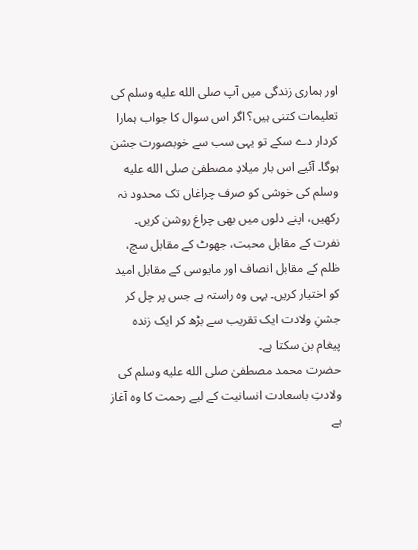اور ہماری زندگی میں آپ صلى الله عليه وسلم کی تعلیمات کتنی ہیں؟ اگر اس سوال کا جواب ہمارا کردار دے سکے تو یہی سب سے خوبصورت جشن ہوگا۔ آئیے اس بار میلادِ مصطفیٰ صلى الله عليه وسلم کی خوشی کو صرف چراغاں تک محدود نہ رکھیں، اپنے دلوں میں بھی چراغ روشن کریں۔ نفرت کے مقابل محبت، جھوٹ کے مقابل سچ، ظلم کے مقابل انصاف اور مایوسی کے مقابل امید کو اختیار کریں۔ یہی وہ راستہ ہے جس پر چل کر جشنِ ولادت ایک تقریب سے بڑھ کر ایک زندہ پیغام بن سکتا ہے۔
حضرت محمد مصطفیٰ صلى الله عليه وسلم کی ولادتِ باسعادت انسانیت کے لیے رحمت کا وہ آغاز ہے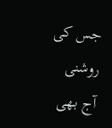جس کی روشنی آج بھی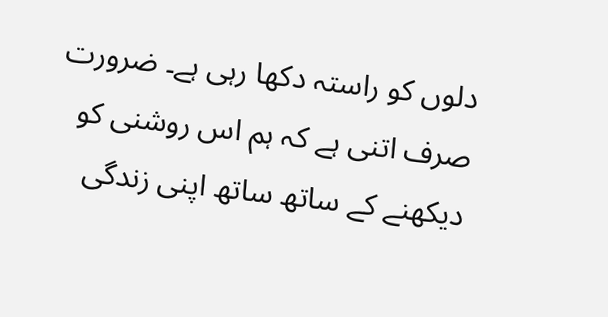دلوں کو راستہ دکھا رہی ہے۔ ضرورت صرف اتنی ہے کہ ہم اس روشنی کو دیکھنے کے ساتھ ساتھ اپنی زندگی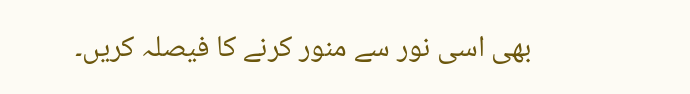بھی اسی نور سے منور کرنے کا فیصلہ کریں۔